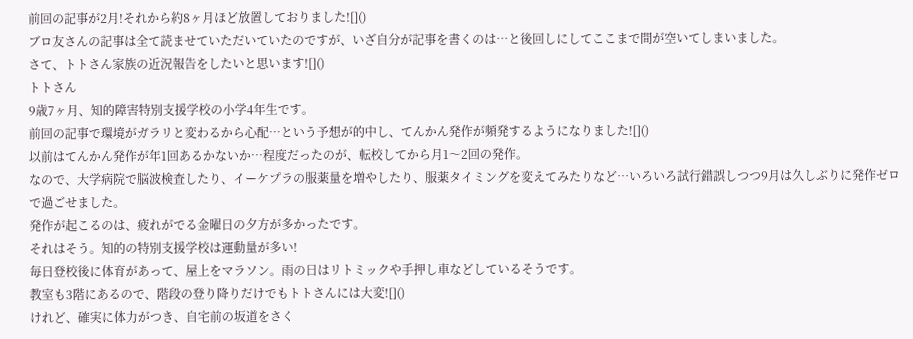前回の記事が2月!それから約8ヶ月ほど放置しておりました![]()
ブロ友さんの記事は全て読ませていただいていたのですが、いざ自分が記事を書くのは…と後回しにしてここまで間が空いてしまいました。
さて、トトさん家族の近況報告をしたいと思います![]()
トトさん
9歳7ヶ月、知的障害特別支援学校の小学4年生です。
前回の記事で環境がガラリと変わるから心配…という予想が的中し、てんかん発作が頻発するようになりました![]()
以前はてんかん発作が年1回あるかないか…程度だったのが、転校してから月1〜2回の発作。
なので、大学病院で脳波検査したり、イーケプラの服薬量を増やしたり、服薬タイミングを変えてみたりなど…いろいろ試行錯誤しつつ9月は久しぶりに発作ゼロで過ごせました。
発作が起こるのは、疲れがでる金曜日の夕方が多かったです。
それはそう。知的の特別支援学校は運動量が多い!
毎日登校後に体育があって、屋上をマラソン。雨の日はリトミックや手押し車などしているそうです。
教室も3階にあるので、階段の登り降りだけでもトトさんには大変![]()
けれど、確実に体力がつき、自宅前の坂道をさく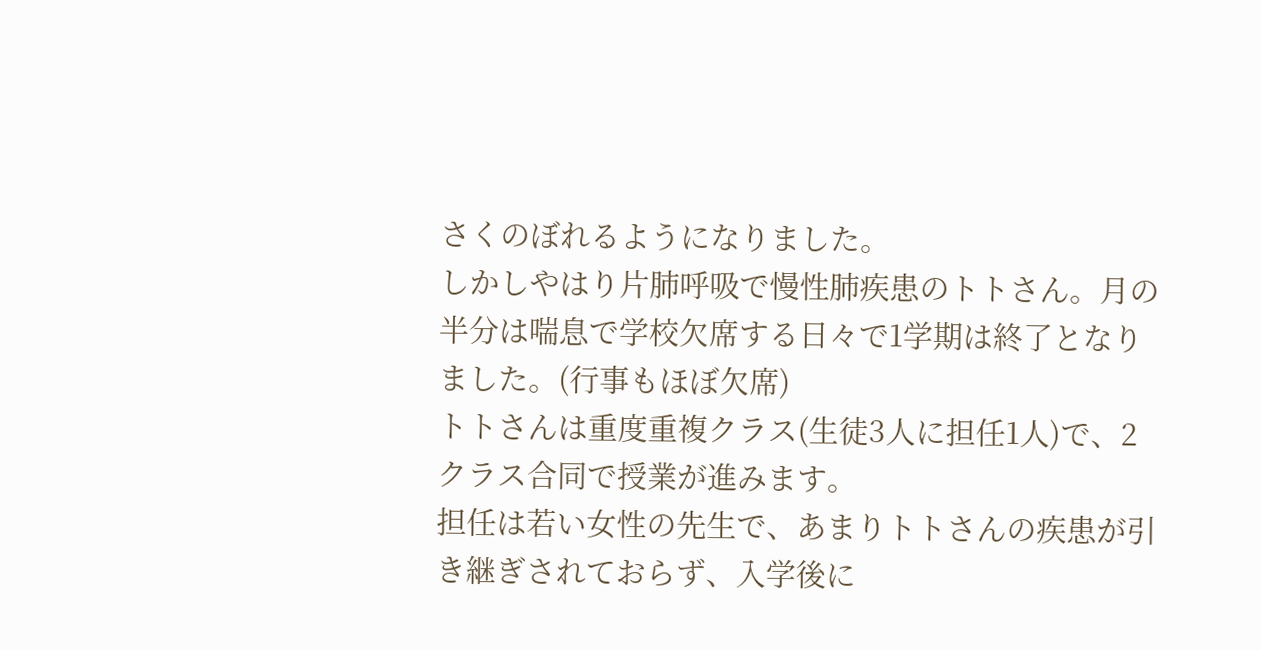さくのぼれるようになりました。
しかしやはり片肺呼吸で慢性肺疾患のトトさん。月の半分は喘息で学校欠席する日々で1学期は終了となりました。(行事もほぼ欠席)
トトさんは重度重複クラス(生徒3人に担任1人)で、2クラス合同で授業が進みます。
担任は若い女性の先生で、あまりトトさんの疾患が引き継ぎされておらず、入学後に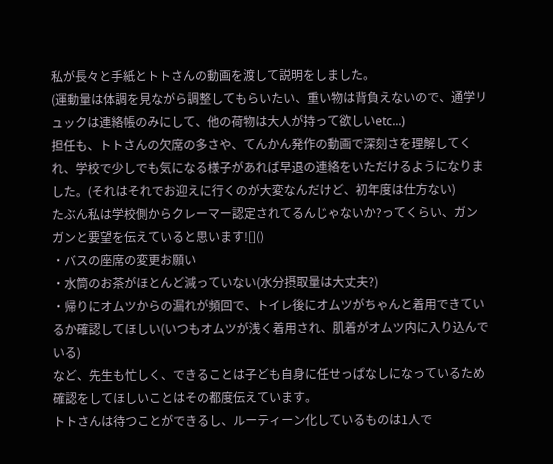私が長々と手紙とトトさんの動画を渡して説明をしました。
(運動量は体調を見ながら調整してもらいたい、重い物は背負えないので、通学リュックは連絡帳のみにして、他の荷物は大人が持って欲しいetc...)
担任も、トトさんの欠席の多さや、てんかん発作の動画で深刻さを理解してくれ、学校で少しでも気になる様子があれば早退の連絡をいただけるようになりました。(それはそれでお迎えに行くのが大変なんだけど、初年度は仕方ない)
たぶん私は学校側からクレーマー認定されてるんじゃないか?ってくらい、ガンガンと要望を伝えていると思います![]()
・バスの座席の変更お願い
・水筒のお茶がほとんど減っていない(水分摂取量は大丈夫?)
・帰りにオムツからの漏れが頻回で、トイレ後にオムツがちゃんと着用できているか確認してほしい(いつもオムツが浅く着用され、肌着がオムツ内に入り込んでいる)
など、先生も忙しく、できることは子ども自身に任せっぱなしになっているため確認をしてほしいことはその都度伝えています。
トトさんは待つことができるし、ルーティーン化しているものは1人で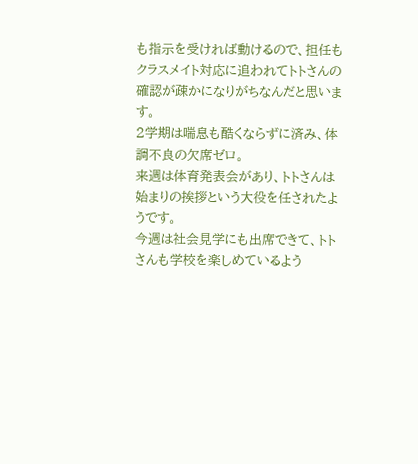も指示を受ければ動けるので、担任もクラスメイト対応に追われてトトさんの確認が疎かになりがちなんだと思います。
2学期は喘息も酷くならずに済み、体調不良の欠席ゼロ。
来週は体育発表会があり、トトさんは始まりの挨拶という大役を任されたようです。
今週は社会見学にも出席できて、トトさんも学校を楽しめているよう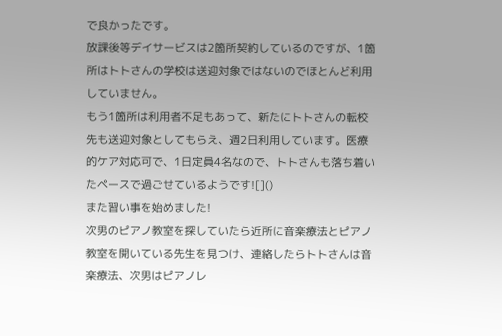で良かったです。
放課後等デイサービスは2箇所契約しているのですが、1箇所はトトさんの学校は送迎対象ではないのでほとんど利用していません。
もう1箇所は利用者不足もあって、新たにトトさんの転校先も送迎対象としてもらえ、週2日利用しています。医療的ケア対応可で、1日定員4名なので、トトさんも落ち着いたペースで過ごせているようです![]()
また習い事を始めました!
次男のピアノ教室を探していたら近所に音楽療法とピアノ教室を開いている先生を見つけ、連絡したらトトさんは音楽療法、次男はピアノレ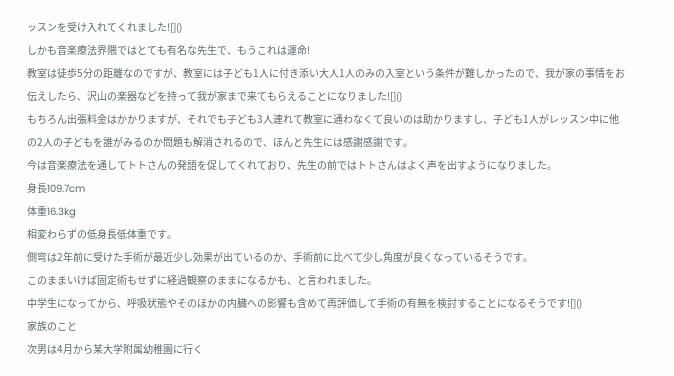ッスンを受け入れてくれました![]()
しかも音楽療法界隈ではとても有名な先生で、もうこれは運命!
教室は徒歩5分の距離なのですが、教室には子ども1人に付き添い大人1人のみの入室という条件が難しかったので、我が家の事情をお伝えしたら、沢山の楽器などを持って我が家まで来てもらえることになりました![]()
もちろん出張料金はかかりますが、それでも子ども3人連れて教室に通わなくて良いのは助かりますし、子ども1人がレッスン中に他の2人の子どもを誰がみるのか問題も解消されるので、ほんと先生には感謝感謝です。
今は音楽療法を通してトトさんの発語を促してくれており、先生の前ではトトさんはよく声を出すようになりました。
身長109.7cm
体重16.3kg
相変わらずの低身長低体重です。
側弯は2年前に受けた手術が最近少し効果が出ているのか、手術前に比べて少し角度が良くなっているそうです。
このままいけば固定術もせずに経過観察のままになるかも、と言われました。
中学生になってから、呼吸状態やそのほかの内臓への影響も含めて再評価して手術の有無を検討することになるそうです![]()
家族のこと
次男は4月から某大学附属幼稚園に行く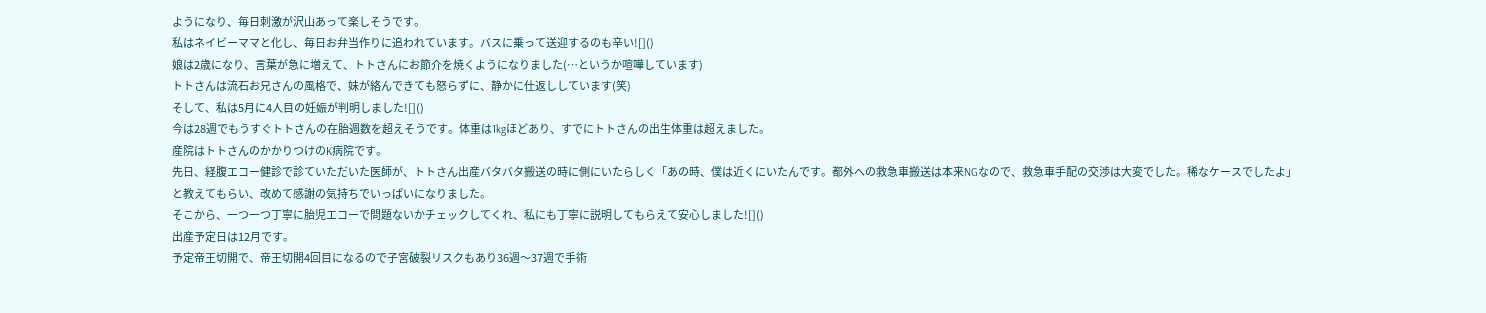ようになり、毎日刺激が沢山あって楽しそうです。
私はネイビーママと化し、毎日お弁当作りに追われています。バスに乗って送迎するのも辛い![]()
娘は2歳になり、言葉が急に増えて、トトさんにお節介を焼くようになりました(…というか喧嘩しています)
トトさんは流石お兄さんの風格で、妹が絡んできても怒らずに、静かに仕返ししています(笑)
そして、私は5月に4人目の妊娠が判明しました![]()
今は28週でもうすぐトトさんの在胎週数を超えそうです。体重は1kgほどあり、すでにトトさんの出生体重は超えました。
産院はトトさんのかかりつけのK病院です。
先日、経腹エコー健診で診ていただいた医師が、トトさん出産バタバタ搬送の時に側にいたらしく「あの時、僕は近くにいたんです。都外への救急車搬送は本来NGなので、救急車手配の交渉は大変でした。稀なケースでしたよ」
と教えてもらい、改めて感謝の気持ちでいっぱいになりました。
そこから、一つ一つ丁寧に胎児エコーで問題ないかチェックしてくれ、私にも丁寧に説明してもらえて安心しました![]()
出産予定日は12月です。
予定帝王切開で、帝王切開4回目になるので子宮破裂リスクもあり36週〜37週で手術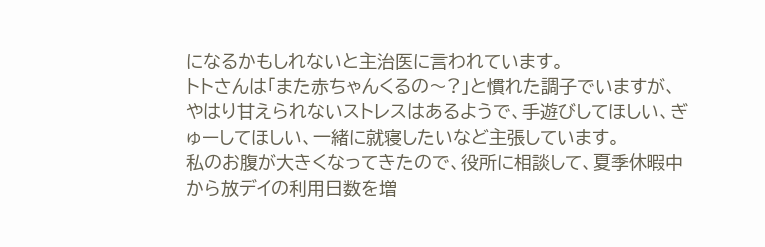になるかもしれないと主治医に言われています。
トトさんは「また赤ちゃんくるの〜?」と慣れた調子でいますが、やはり甘えられないストレスはあるようで、手遊びしてほしい、ぎゅーしてほしい、一緒に就寝したいなど主張しています。
私のお腹が大きくなってきたので、役所に相談して、夏季休暇中から放デイの利用日数を増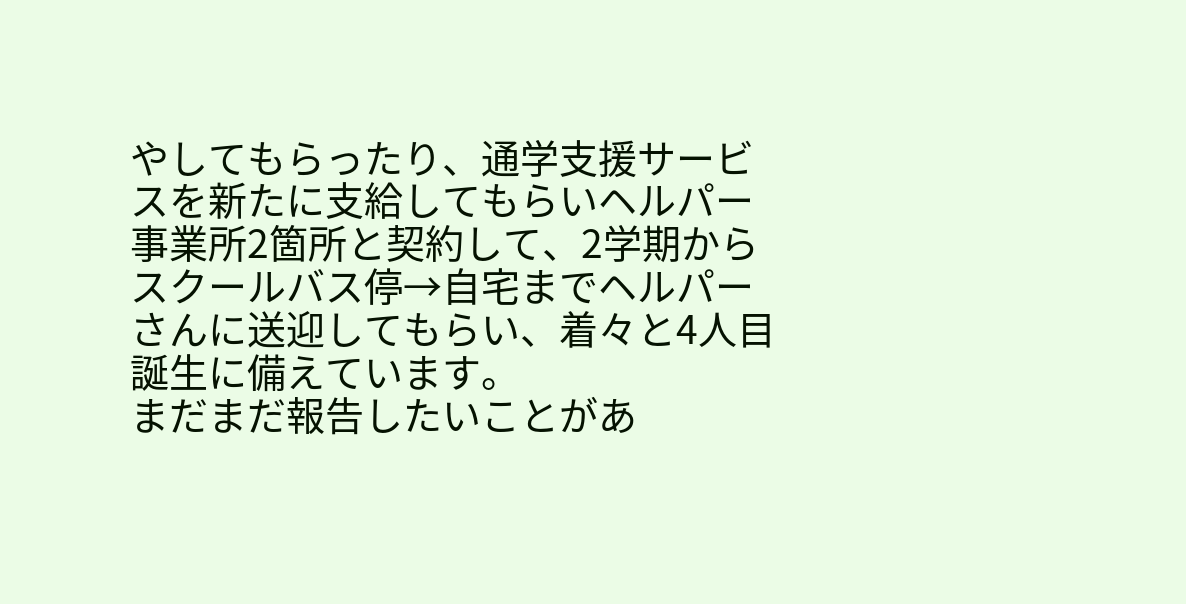やしてもらったり、通学支援サービスを新たに支給してもらいヘルパー事業所2箇所と契約して、2学期からスクールバス停→自宅までヘルパーさんに送迎してもらい、着々と4人目誕生に備えています。
まだまだ報告したいことがあ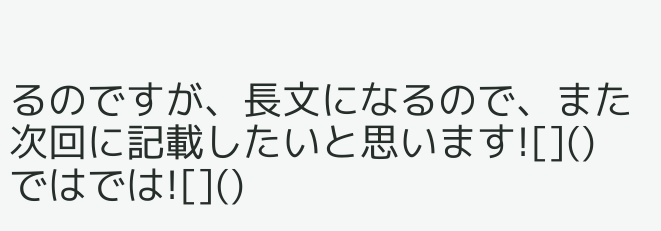るのですが、長文になるので、また次回に記載したいと思います![]()
ではでは![]()